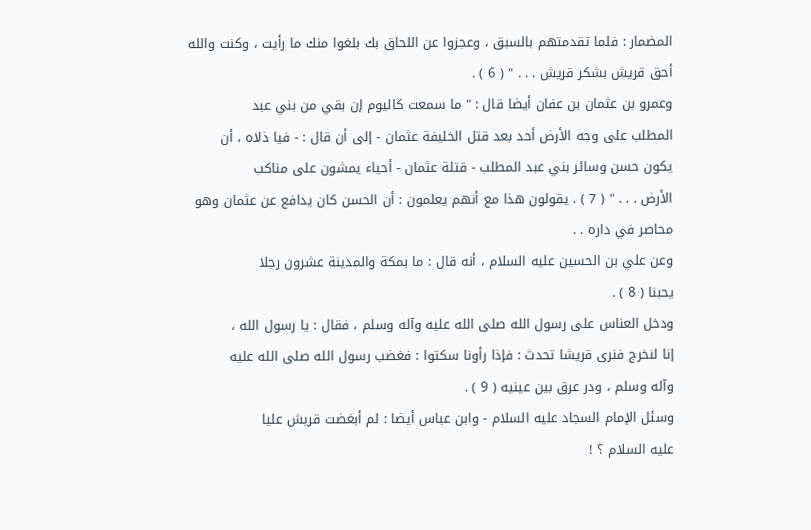المضمار : فلما تقدمتهم بالسبق ، وعجزوا عن اللحاق بك بلغوا منك ما رأيت ، وكنت والله
أحق قريش بشكر قريش . . . " ( 6 ) .
وعمرو بن عثمان بن عفان أيضا قال : " ما سمعت كاليوم إن بقي من بني عبد
المطلب على وجه الأرض أحد بعد قتل الخليفة عثمان - إلى أن قال : - فيا ذلاه ، أن
يكون حسن وسائر بني عبد المطلب - قتلة عثمان - أحياء يمشون على مناكب
الأرض . . . " ( 7 ) . يقولون هذا مع أنهم يعلمون : أن الحسن كان يدافع عن عثمان وهو
محاصر في داره . .
وعن علي بن الحسين عليه السلام ، أنه قال : ما بمكة والمدينة عشرون رجلا
يحبنا ( 8 ) .
ودخل العناس على رسول الله صلى الله عليه وآله وسلم ، فقال : يا رسول الله ،
إنا لنخرج فنرى قريشا تحدث : فإذا رأونا سكتوا : فغضب رسول الله صلى الله عليه
وآله وسلم ، ودر عرق بين عينيه ( 9 ) .
وسئل الإمام السجاد عليه السلام - وابن عباس أيضا : لم أبغضت قريش عليا
عليه السلام ؟ !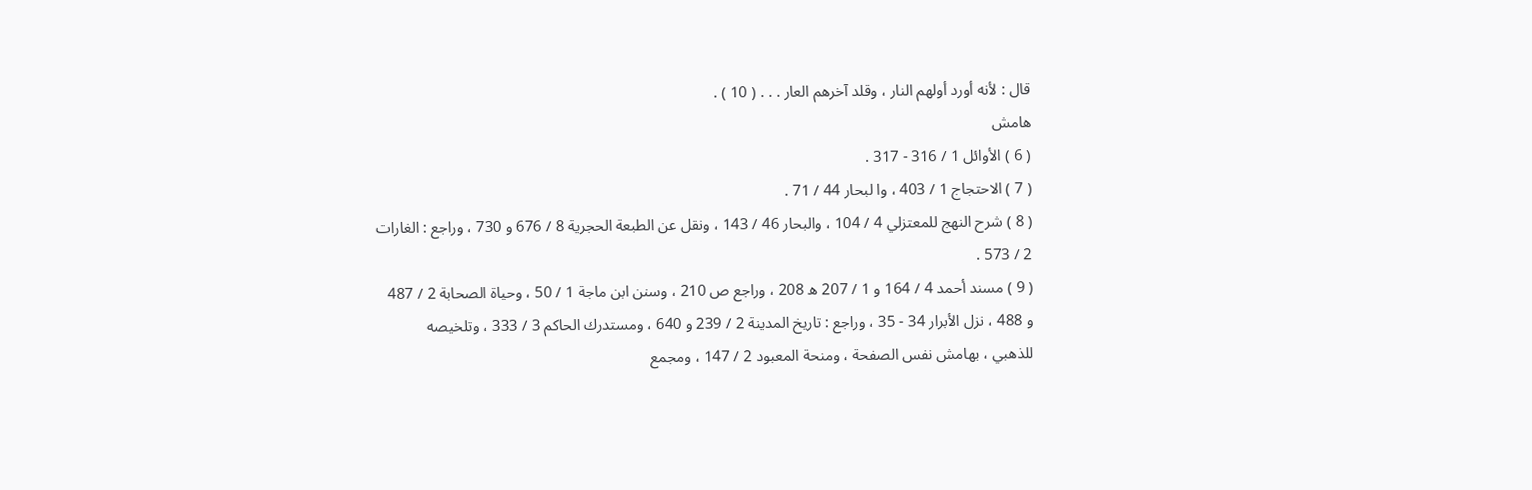قال : لأنه أورد أولهم النار ، وقلد آخرهم العار . . . ( 10 ) .
هامش
( 6 ) الأوائل 1 / 316 - 317 .
( 7 ) الاحتجاج 1 / 403 ، وا لبحار 44 / 71 .
( 8 ) شرح النهج للمعتزلي 4 / 104 ، والبحار 46 / 143 ، ونقل عن الطبعة الحجرية 8 / 676 و 730 ، وراجع : الغارات
2 / 573 .
( 9 ) مسند أحمد 4 / 164 و 1 / 207 ه 208 ، وراجع ص 210 ، وسنن ابن ماجة 1 / 50 ، وحياة الصحابة 2 / 487
و 488 ، نزل الأبرار 34 - 35 ، وراجع : تاريخ المدينة 2 / 239 و 640 ، ومستدرك الحاكم 3 / 333 ، وتلخيصه
للذهبي ، بهامش نفس الصفحة ، ومنحة المعبود 2 / 147 ، ومجمع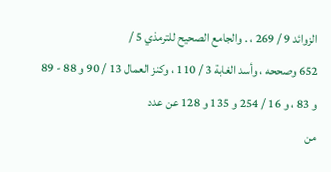الزوائد 9 / 269 ، . والجامع الصحيح للترمذي 5 /
652 وصححه ، وأسد الغابة 3 / 110 ، وكنز العمال 13 / 90 و 88 - 89 و 83 ، و 16 / 254 و 135 و 128 عن عدد
من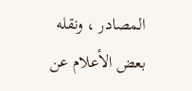المصادر ، ونقله بعض الأعلام عن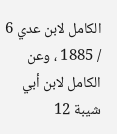الكامل لابن عدي 6 / 1885 ، وعن الكامل لابن أبي شيبة 12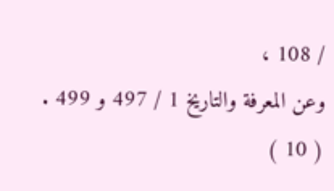/ 108 ،
وعن المعرفة والتاريخ 1 / 497 و 499 .
( 10 )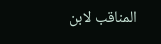المناقب لابن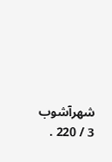شهرآشوب 3 / 220 .